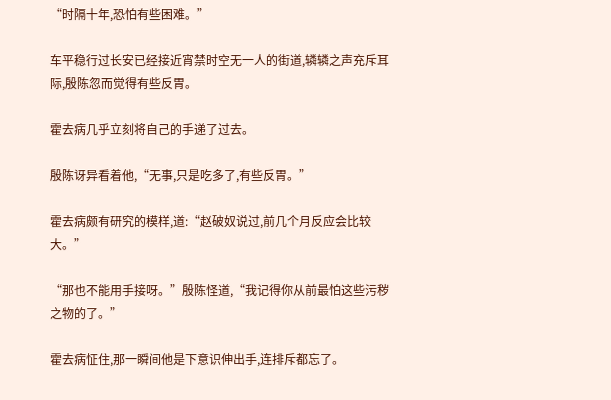“时隔十年,恐怕有些困难。”

车平稳行过长安已经接近宵禁时空无一人的街道,辚辚之声充斥耳际,殷陈忽而觉得有些反胃。

霍去病几乎立刻将自己的手递了过去。

殷陈讶异看着他,“无事,只是吃多了,有些反胃。”

霍去病颇有研究的模样,道:“赵破奴说过,前几个月反应会比较大。”

“那也不能用手接呀。”殷陈怪道,“我记得你从前最怕这些污秽之物的了。”

霍去病怔住,那一瞬间他是下意识伸出手,连排斥都忘了。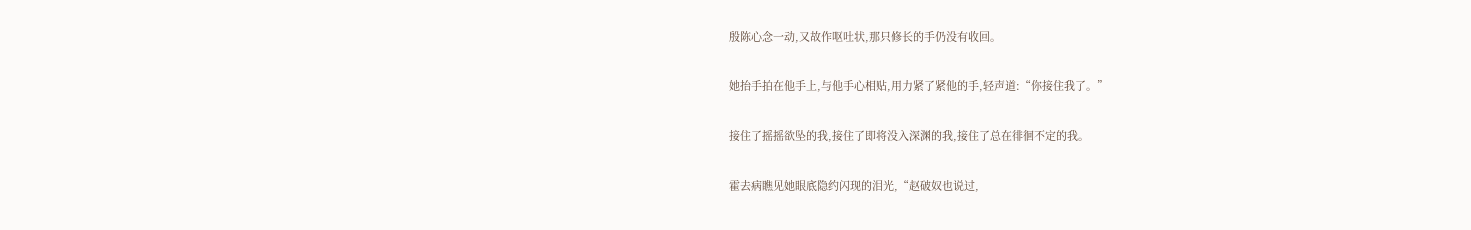殷陈心念一动,又故作呕吐状,那只修长的手仍没有收回。

她抬手拍在他手上,与他手心相贴,用力紧了紧他的手,轻声道:“你接住我了。”

接住了摇摇欲坠的我,接住了即将没入深渊的我,接住了总在徘徊不定的我。

霍去病瞧见她眼底隐约闪现的泪光,“赵破奴也说过,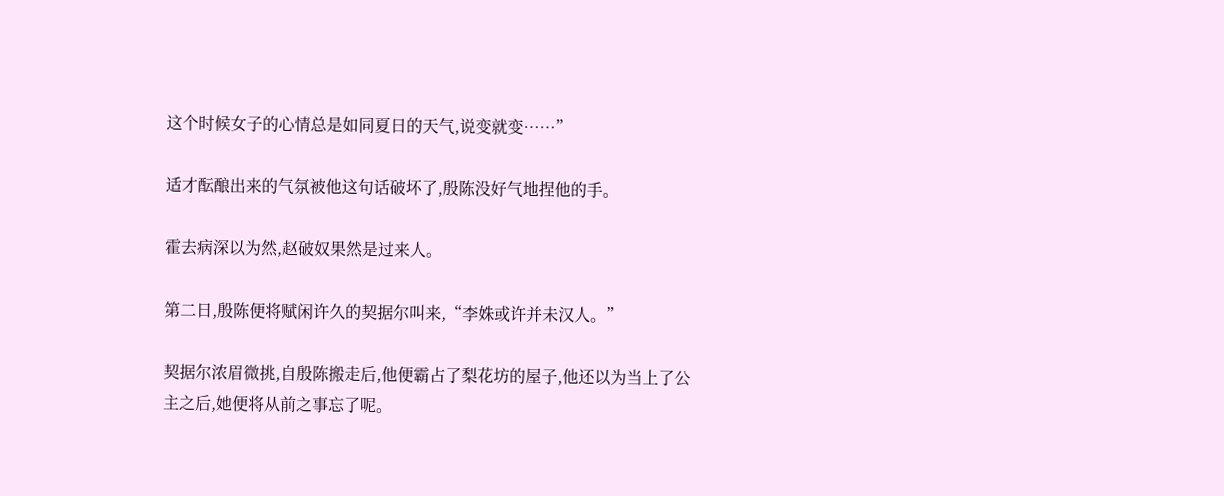这个时候女子的心情总是如同夏日的天气,说变就变……”

适才酝酿出来的气氛被他这句话破坏了,殷陈没好气地捏他的手。

霍去病深以为然,赵破奴果然是过来人。

第二日,殷陈便将赋闲许久的契据尔叫来,“李姝或许并未汉人。”

契据尔浓眉微挑,自殷陈搬走后,他便霸占了梨花坊的屋子,他还以为当上了公主之后,她便将从前之事忘了呢。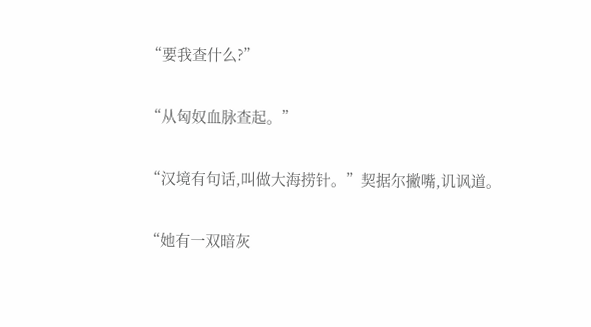“要我查什么?”

“从匈奴血脉查起。”

“汉境有句话,叫做大海捞针。”契据尔撇嘴,讥讽道。

“她有一双暗灰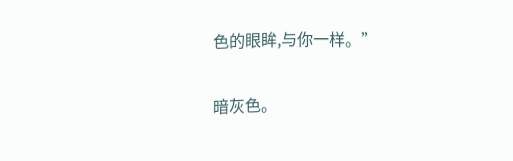色的眼眸,与你一样。”

暗灰色。